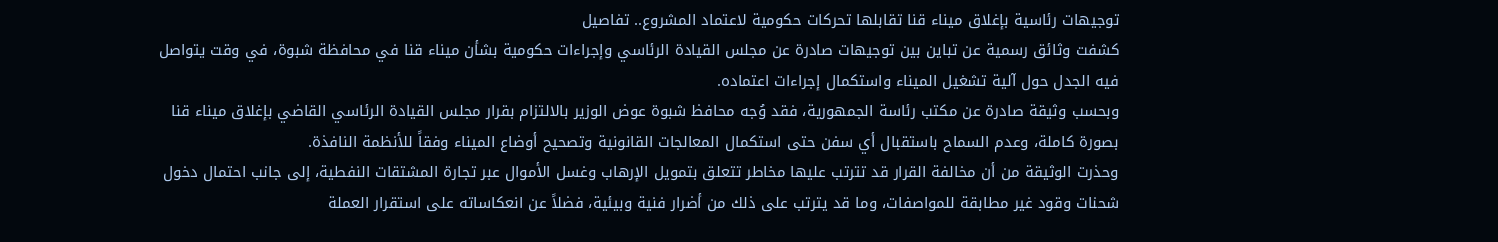توجيهات رئاسية بإغلاق ميناء قنا تقابلها تحركات حكومية لاعتماد المشروع.. تفاصيل
كشفت وثائق رسمية عن تباين بين توجيهات صادرة عن مجلس القيادة الرئاسي وإجراءات حكومية بشأن ميناء قنا في محافظة شبوة، في وقت يتواصل فيه الجدل حول آلية تشغيل الميناء واستكمال إجراءات اعتماده.
وبحسب وثيقة صادرة عن مكتب رئاسة الجمهورية، فقد وُجه محافظ شبوة عوض الوزير بالالتزام بقرار مجلس القيادة الرئاسي القاضي بإغلاق ميناء قنا بصورة كاملة، وعدم السماح باستقبال أي سفن حتى استكمال المعالجات القانونية وتصحيح أوضاع الميناء وفقاً للأنظمة النافذة.
وحذرت الوثيقة من أن مخالفة القرار قد تترتب عليها مخاطر تتعلق بتمويل الإرهاب وغسل الأموال عبر تجارة المشتقات النفطية، إلى جانب احتمال دخول شحنات وقود غير مطابقة للمواصفات، وما قد يترتب على ذلك من أضرار فنية وبيئية، فضلاً عن انعكاساته على استقرار العملة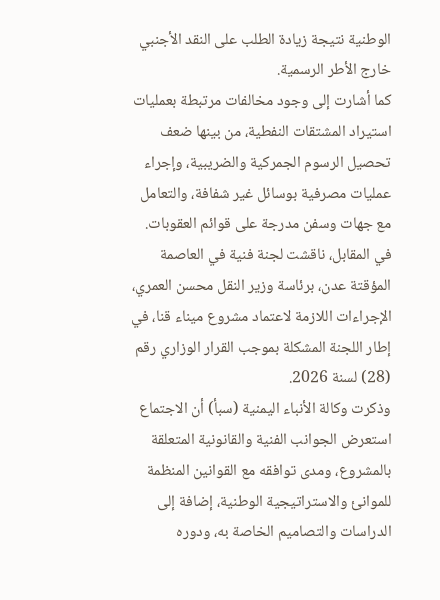الوطنية نتيجة زيادة الطلب على النقد الأجنبي خارج الأطر الرسمية.
كما أشارت إلى وجود مخالفات مرتبطة بعمليات استيراد المشتقات النفطية، من بينها ضعف تحصيل الرسوم الجمركية والضريبية، وإجراء عمليات مصرفية بوسائل غير شفافة، والتعامل مع جهات وسفن مدرجة على قوائم العقوبات.
في المقابل، ناقشت لجنة فنية في العاصمة المؤقتة عدن، برئاسة وزير النقل محسن العمري، الإجراءات اللازمة لاعتماد مشروع ميناء قنا، في إطار اللجنة المشكلة بموجب القرار الوزاري رقم (28) لسنة 2026.
وذكرت وكالة الأنباء اليمنية (سبأ) أن الاجتماع استعرض الجوانب الفنية والقانونية المتعلقة بالمشروع، ومدى توافقه مع القوانين المنظمة للموانئ والاستراتيجية الوطنية، إضافة إلى الدراسات والتصاميم الخاصة به، ودوره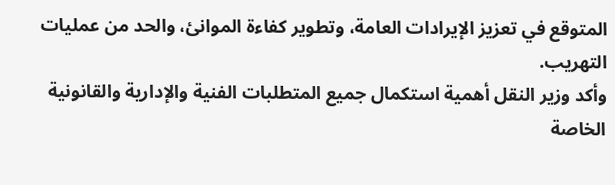المتوقع في تعزيز الإيرادات العامة، وتطوير كفاءة الموانئ، والحد من عمليات التهريب.
وأكد وزير النقل أهمية استكمال جميع المتطلبات الفنية والإدارية والقانونية الخاصة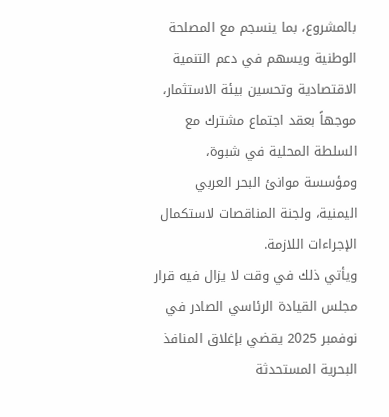بالمشروع، بما ينسجم مع المصلحة الوطنية ويسهم في دعم التنمية الاقتصادية وتحسين بيئة الاستثمار، موجهاً بعقد اجتماع مشترك مع السلطة المحلية في شبوة، ومؤسسة موانئ البحر العربي اليمنية، ولجنة المناقصات لاستكمال الإجراءات اللازمة.
ويأتي ذلك في وقت لا يزال فيه قرار مجلس القيادة الرئاسي الصادر في نوفمبر 2025 يقضي بإغلاق المنافذ البحرية المستحدثة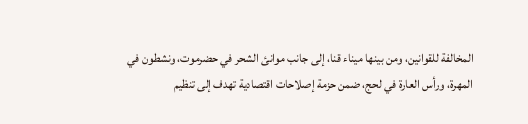المخالفة للقوانين، ومن بينها ميناء قنا، إلى جانب موانئ الشحر في حضرموت، ونشطون في المهرة، ورأس العارة في لحج، ضمن حزمة إصلاحات اقتصادية تهدف إلى تنظيم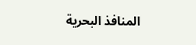المنافذ البحرية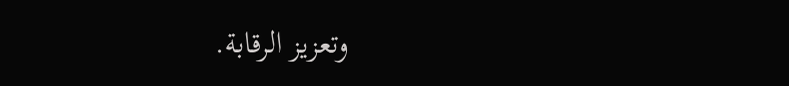وتعزيز الرقابة.